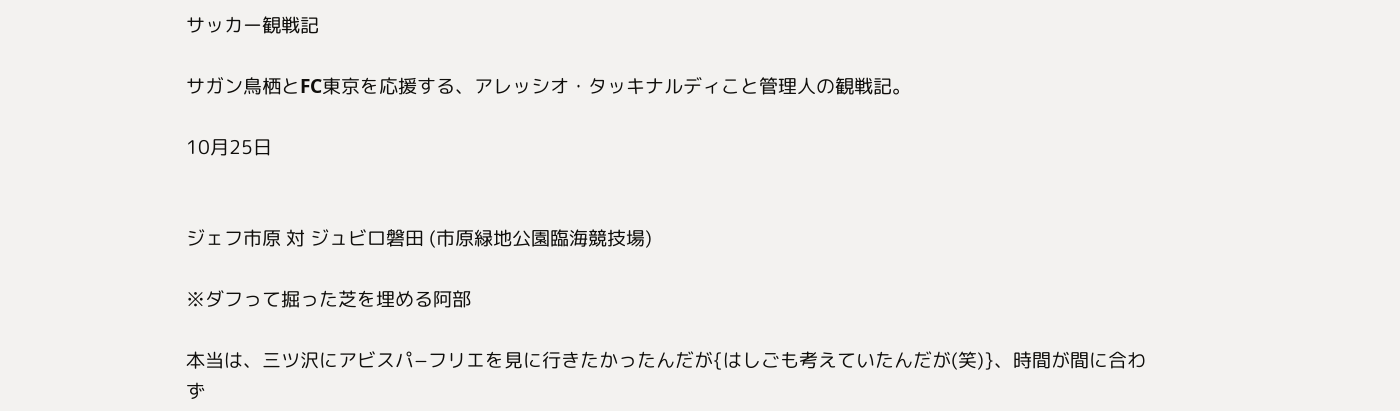サッカー観戦記

サガン鳥栖とFC東京を応援する、アレッシオ・タッキナルディこと管理人の観戦記。

10月25日


ジェフ市原 対 ジュビロ磐田 (市原緑地公園臨海競技場)

※ダフって掘った芝を埋める阿部

本当は、三ツ沢にアビスパ−フリエを見に行きたかったんだが{はしごも考えていたんだが(笑)}、時間が間に合わず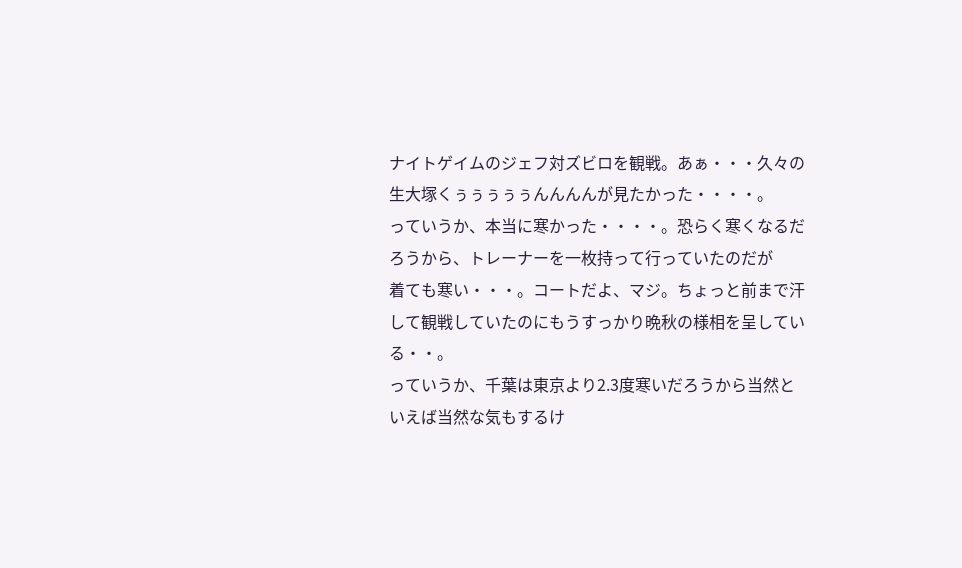ナイトゲイムのジェフ対ズビロを観戦。あぁ・・・久々の生大塚くぅぅぅぅぅんんんんが見たかった・・・・。
っていうか、本当に寒かった・・・・。恐らく寒くなるだろうから、トレーナーを一枚持って行っていたのだが
着ても寒い・・・。コートだよ、マジ。ちょっと前まで汗して観戦していたのにもうすっかり晩秋の様相を呈している・・。
っていうか、千葉は東京より2.3度寒いだろうから当然といえば当然な気もするけ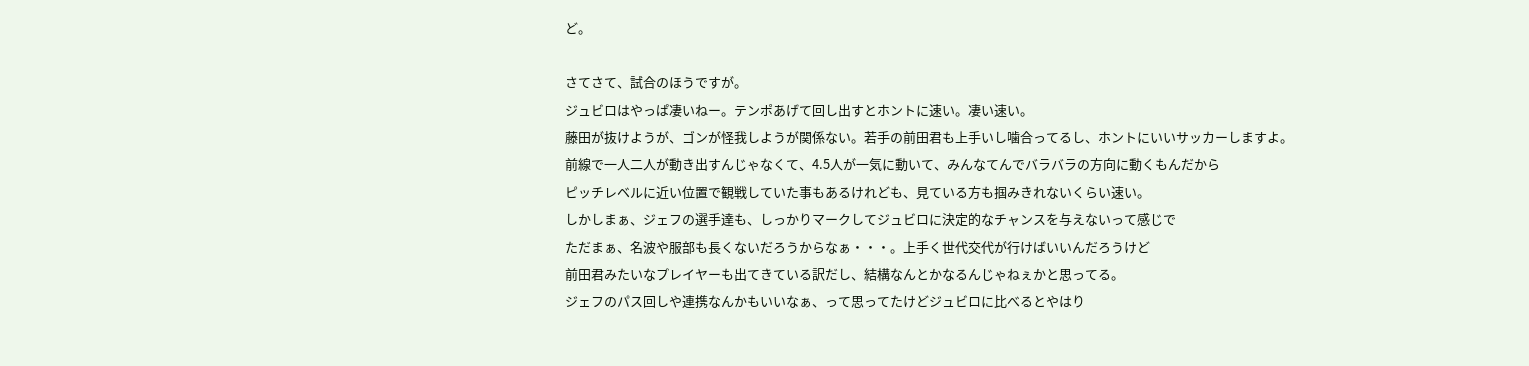ど。

さてさて、試合のほうですが。
ジュビロはやっぱ凄いねー。テンポあげて回し出すとホントに速い。凄い速い。
藤田が抜けようが、ゴンが怪我しようが関係ない。若手の前田君も上手いし噛合ってるし、ホントにいいサッカーしますよ。
前線で一人二人が動き出すんじゃなくて、4.5人が一気に動いて、みんなてんでバラバラの方向に動くもんだから
ピッチレベルに近い位置で観戦していた事もあるけれども、見ている方も掴みきれないくらい速い。
しかしまぁ、ジェフの選手達も、しっかりマークしてジュビロに決定的なチャンスを与えないって感じで
ただまぁ、名波や服部も長くないだろうからなぁ・・・。上手く世代交代が行けばいいんだろうけど
前田君みたいなプレイヤーも出てきている訳だし、結構なんとかなるんじゃねぇかと思ってる。
ジェフのパス回しや連携なんかもいいなぁ、って思ってたけどジュビロに比べるとやはり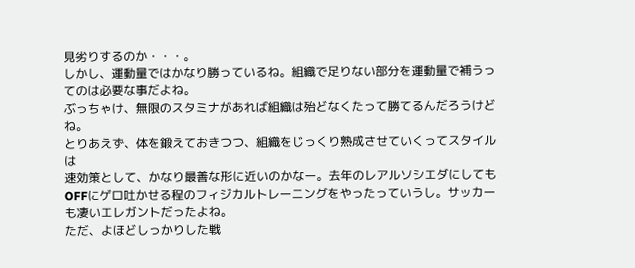見劣りするのか・・・。
しかし、運動量ではかなり勝っているね。組織で足りない部分を運動量で補うってのは必要な事だよね。
ぶっちゃけ、無限のスタミナがあれば組織は殆どなくたって勝てるんだろうけどね。
とりあえず、体を鍛えておきつつ、組織をじっくり熟成させていくってスタイルは
速効策として、かなり最善な形に近いのかなー。去年のレアルソシエダにしても
OFFにゲロ吐かせる程のフィジカルトレーニングをやったっていうし。サッカーも凄いエレガントだったよね。
ただ、よほどしっかりした戦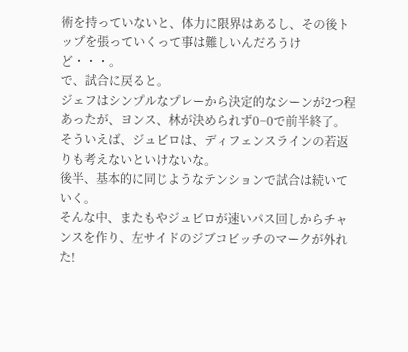術を持っていないと、体力に限界はあるし、その後トップを張っていくって事は難しいんだろうけど・・・。
で、試合に戻ると。
ジェフはシンプルなプレーから決定的なシーンが2つ程あったが、ヨンス、林が決められず0−0で前半終了。
そういえば、ジュビロは、ディフェンスラインの若返りも考えないといけないな。
後半、基本的に同じようなテンションで試合は続いていく。
そんな中、またもやジュビロが速いパス回しからチャンスを作り、左サイドのジブコビッチのマークが外れた!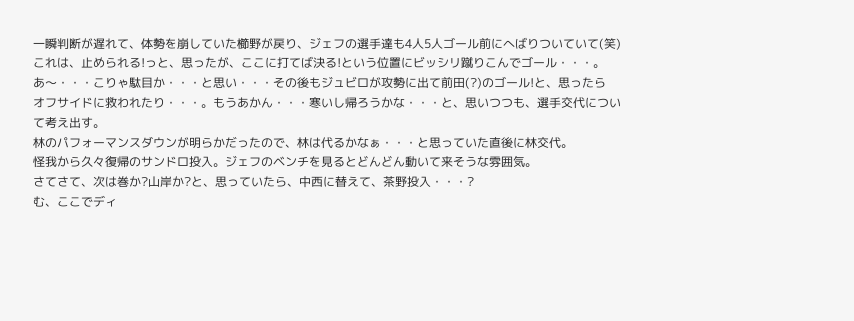一瞬判断が遅れて、体勢を崩していた櫛野が戻り、ジェフの選手達も4人5人ゴール前にへばりついていて(笑)
これは、止められる!っと、思ったが、ここに打てば決る!という位置にビッシリ蹴りこんでゴール・・・。
あ〜・・・こりゃ駄目か・・・と思い・・・その後もジュビロが攻勢に出て前田(?)のゴール!と、思ったら
オフサイドに救われたり・・・。もうあかん・・・寒いし帰ろうかな・・・と、思いつつも、選手交代について考え出す。
林のパフォーマンスダウンが明らかだったので、林は代るかなぁ・・・と思っていた直後に林交代。
怪我から久々復帰のサンドロ投入。ジェフのベンチを見るとどんどん動いて来そうな雰囲気。
さてさて、次は巻か?山岸か?と、思っていたら、中西に替えて、茶野投入・・・?
む、ここでディ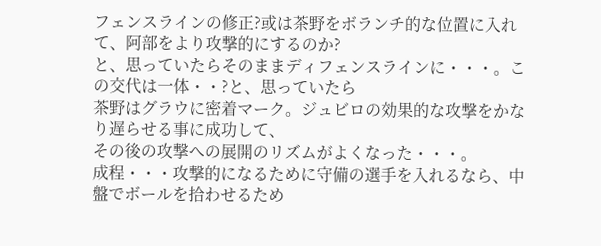フェンスラインの修正?或は茶野をボランチ的な位置に入れて、阿部をより攻撃的にするのか?
と、思っていたらそのままディフェンスラインに・・・。この交代は一体・・?と、思っていたら
茶野はグラウに密着マーク。ジュビロの効果的な攻撃をかなり遅らせる事に成功して、
その後の攻撃への展開のリズムがよくなった・・・。
成程・・・攻撃的になるために守備の選手を入れるなら、中盤でボールを拾わせるため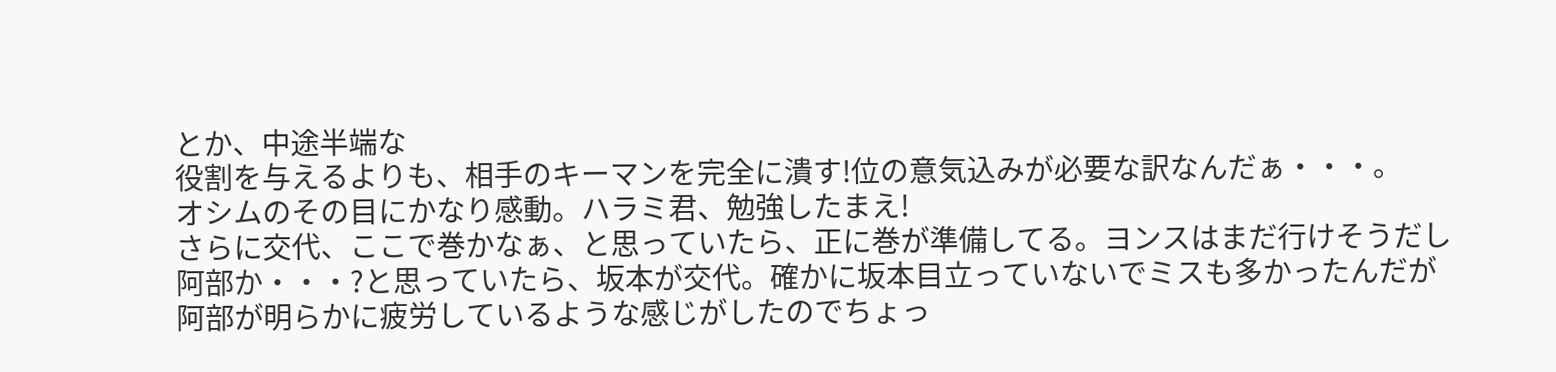とか、中途半端な
役割を与えるよりも、相手のキーマンを完全に潰す!位の意気込みが必要な訳なんだぁ・・・。
オシムのその目にかなり感動。ハラミ君、勉強したまえ!
さらに交代、ここで巻かなぁ、と思っていたら、正に巻が準備してる。ヨンスはまだ行けそうだし
阿部か・・・?と思っていたら、坂本が交代。確かに坂本目立っていないでミスも多かったんだが
阿部が明らかに疲労しているような感じがしたのでちょっ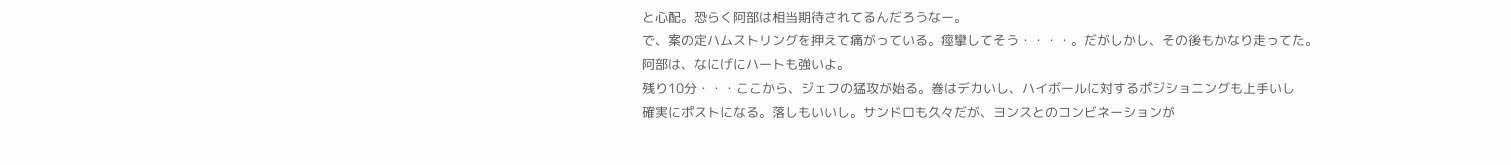と心配。恐らく阿部は相当期待されてるんだろうなー。
で、案の定ハムストリングを押えて痛がっている。痙攣してそう・・・・。だがしかし、その後もかなり走ってた。
阿部は、なにげにハートも強いよ。
残り10分・・・ここから、ジェフの猛攻が始る。巻はデカいし、ハイボールに対するポジショニングも上手いし
確実にポストになる。落しもいいし。サンドロも久々だが、ヨンスとのコンビネーションが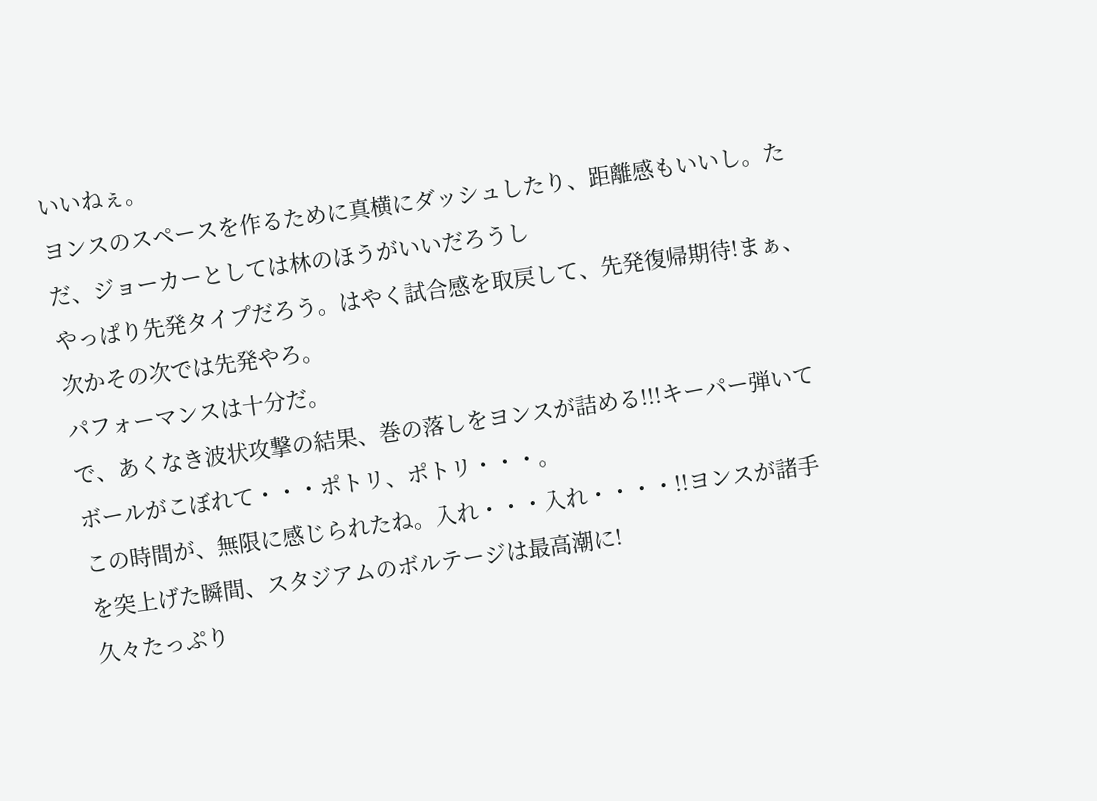いいねぇ。
ヨンスのスペースを作るために真横にダッシュしたり、距離感もいいし。ただ、ジョーカーとしては林のほうがいいだろうし
やっぱり先発タイプだろう。はやく試合感を取戻して、先発復帰期待!まぁ、次かその次では先発やろ。
パフォーマンスは十分だ。
で、あくなき波状攻撃の結果、巻の落しをヨンスが詰める!!!キーパー弾いてボールがこぼれて・・・ポトリ、ポトリ・・・。
この時間が、無限に感じられたね。入れ・・・入れ・・・・!!ヨンスが諸手を突上げた瞬間、スタジアムのボルテージは最高潮に!
久々たっぷり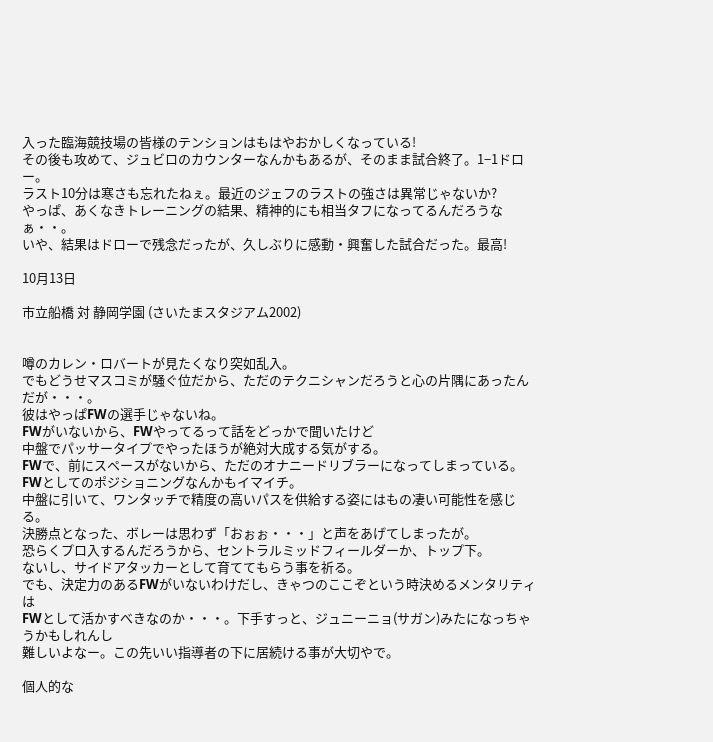入った臨海競技場の皆様のテンションはもはやおかしくなっている!
その後も攻めて、ジュビロのカウンターなんかもあるが、そのまま試合終了。1−1ドロー。
ラスト10分は寒さも忘れたねぇ。最近のジェフのラストの強さは異常じゃないか?
やっぱ、あくなきトレーニングの結果、精神的にも相当タフになってるんだろうなぁ・・。
いや、結果はドローで残念だったが、久しぶりに感動・興奮した試合だった。最高!

10月13日

市立船橋 対 静岡学園 (さいたまスタジアム2002)


噂のカレン・ロバートが見たくなり突如乱入。
でもどうせマスコミが騒ぐ位だから、ただのテクニシャンだろうと心の片隅にあったんだが・・・。
彼はやっぱFWの選手じゃないね。
FWがいないから、FWやってるって話をどっかで聞いたけど
中盤でパッサータイプでやったほうが絶対大成する気がする。
FWで、前にスペースがないから、ただのオナニードリブラーになってしまっている。
FWとしてのポジショニングなんかもイマイチ。
中盤に引いて、ワンタッチで精度の高いパスを供給する姿にはもの凄い可能性を感じる。
決勝点となった、ボレーは思わず「おぉぉ・・・」と声をあげてしまったが。
恐らくプロ入するんだろうから、セントラルミッドフィールダーか、トップ下。
ないし、サイドアタッカーとして育ててもらう事を祈る。
でも、決定力のあるFWがいないわけだし、きゃつのここぞという時決めるメンタリティは
FWとして活かすべきなのか・・・。下手すっと、ジュニーニョ(サガン)みたになっちゃうかもしれんし
難しいよなー。この先いい指導者の下に居続ける事が大切やで。

個人的な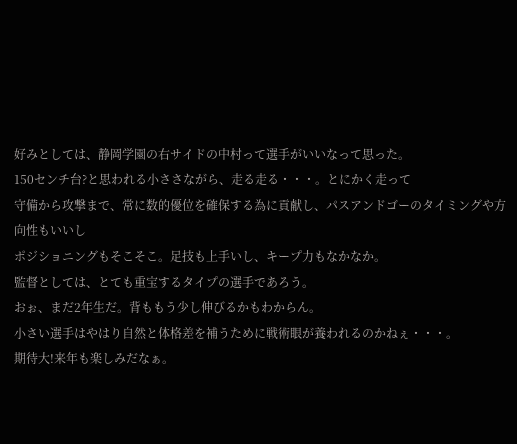好みとしては、静岡学園の右サイドの中村って選手がいいなって思った。
150センチ台?と思われる小ささながら、走る走る・・・。とにかく走って
守備から攻撃まで、常に数的優位を確保する為に貢献し、パスアンドゴーのタイミングや方向性もいいし
ポジショニングもそこそこ。足技も上手いし、キープ力もなかなか。
監督としては、とても重宝するタイプの選手であろう。
おぉ、まだ2年生だ。背ももう少し伸びるかもわからん。
小さい選手はやはり自然と体格差を補うために戦術眼が養われるのかねぇ・・・。
期待大!来年も楽しみだなぁ。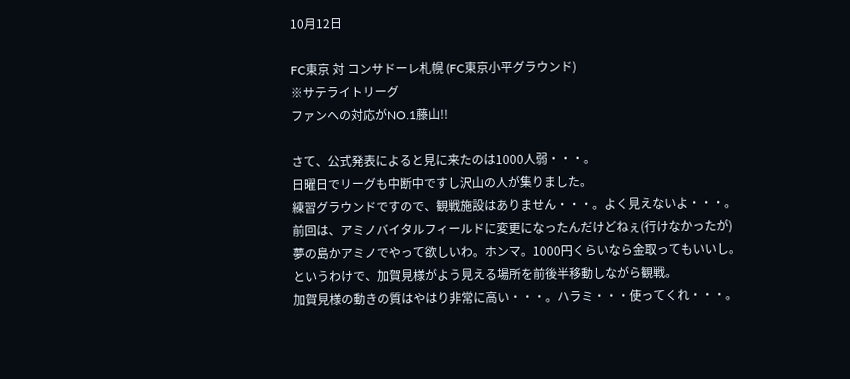10月12日

FC東京 対 コンサドーレ札幌 (FC東京小平グラウンド)
※サテライトリーグ
ファンへの対応がNO.1藤山!!

さて、公式発表によると見に来たのは1000人弱・・・。
日曜日でリーグも中断中ですし沢山の人が集りました。
練習グラウンドですので、観戦施設はありません・・・。よく見えないよ・・・。
前回は、アミノバイタルフィールドに変更になったんだけどねぇ(行けなかったが)
夢の島かアミノでやって欲しいわ。ホンマ。1000円くらいなら金取ってもいいし。
というわけで、加賀見様がよう見える場所を前後半移動しながら観戦。
加賀見様の動きの質はやはり非常に高い・・・。ハラミ・・・使ってくれ・・・。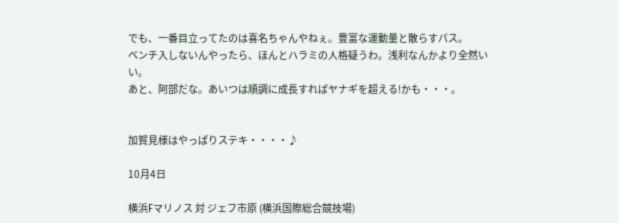でも、一番目立ってたのは喜名ちゃんやねぇ。豊富な運動量と散らすパス。
ベンチ入しないんやったら、ほんとハラミの人格疑うわ。浅利なんかより全然いい。
あと、阿部だな。あいつは順調に成長すればヤナギを超える!かも・・・。


加賀見様はやっぱりステキ・・・・♪

10月4日

横浜Fマリノス 対 ジェフ市原 (横浜国際総合競技場)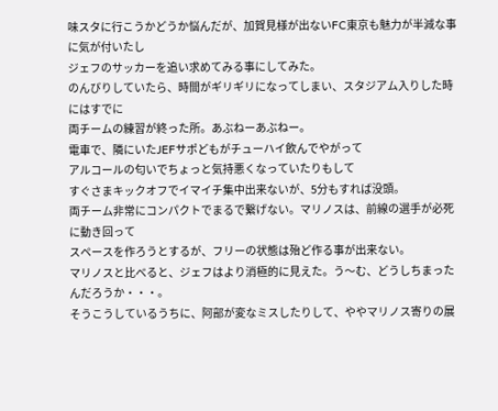味スタに行こうかどうか悩んだが、加賀見様が出ないFC東京も魅力が半減な事に気が付いたし
ジェフのサッカーを追い求めてみる事にしてみた。
のんびりしていたら、時間がギリギリになってしまい、スタジアム入りした時にはすでに
両チームの練習が終った所。あぶねーあぶねー。
電車で、隣にいたJEFサポどもがチューハイ飲んでやがって
アルコールの匂いでちょっと気持悪くなっていたりもして
すぐさまキックオフでイマイチ集中出来ないが、5分もすれば没頭。
両チーム非常にコンパクトでまるで繋げない。マリノスは、前線の選手が必死に動き回って
スペースを作ろうとするが、フリーの状態は殆ど作る事が出来ない。
マリノスと比べると、ジェフはより消極的に見えた。う〜む、どうしちまったんだろうか・・・。
そうこうしているうちに、阿部が変なミスしたりして、ややマリノス寄りの展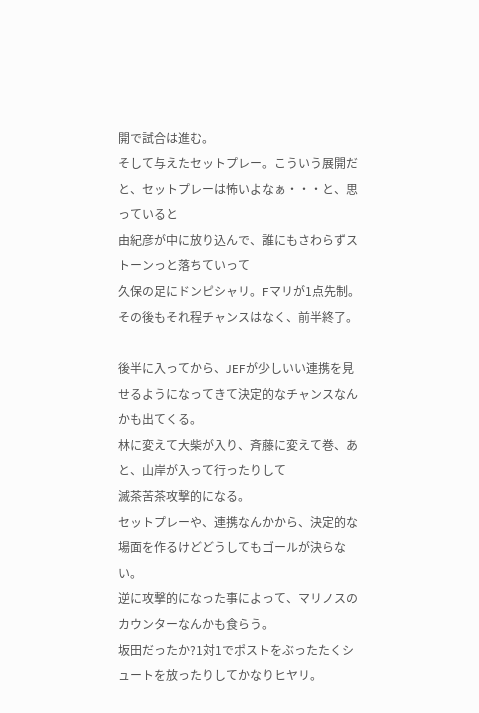開で試合は進む。
そして与えたセットプレー。こういう展開だと、セットプレーは怖いよなぁ・・・と、思っていると
由紀彦が中に放り込んで、誰にもさわらずストーンっと落ちていって
久保の足にドンピシャリ。Fマリが1点先制。
その後もそれ程チャンスはなく、前半終了。

後半に入ってから、JEFが少しいい連携を見せるようになってきて決定的なチャンスなんかも出てくる。
林に変えて大柴が入り、斉藤に変えて巻、あと、山岸が入って行ったりして
滅茶苦茶攻撃的になる。
セットプレーや、連携なんかから、決定的な場面を作るけどどうしてもゴールが決らない。
逆に攻撃的になった事によって、マリノスのカウンターなんかも食らう。
坂田だったか?1対1でポストをぶったたくシュートを放ったりしてかなりヒヤリ。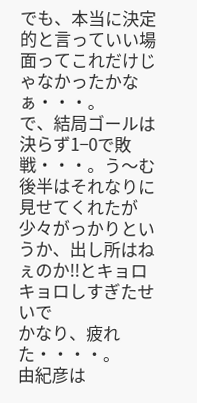でも、本当に決定的と言っていい場面ってこれだけじゃなかったかなぁ・・・。
で、結局ゴールは決らず1−0で敗戦・・・。う〜む後半はそれなりに見せてくれたが
少々がっかりというか、出し所はねぇのか!!とキョロキョロしすぎたせいで
かなり、疲れた・・・・。
由紀彦は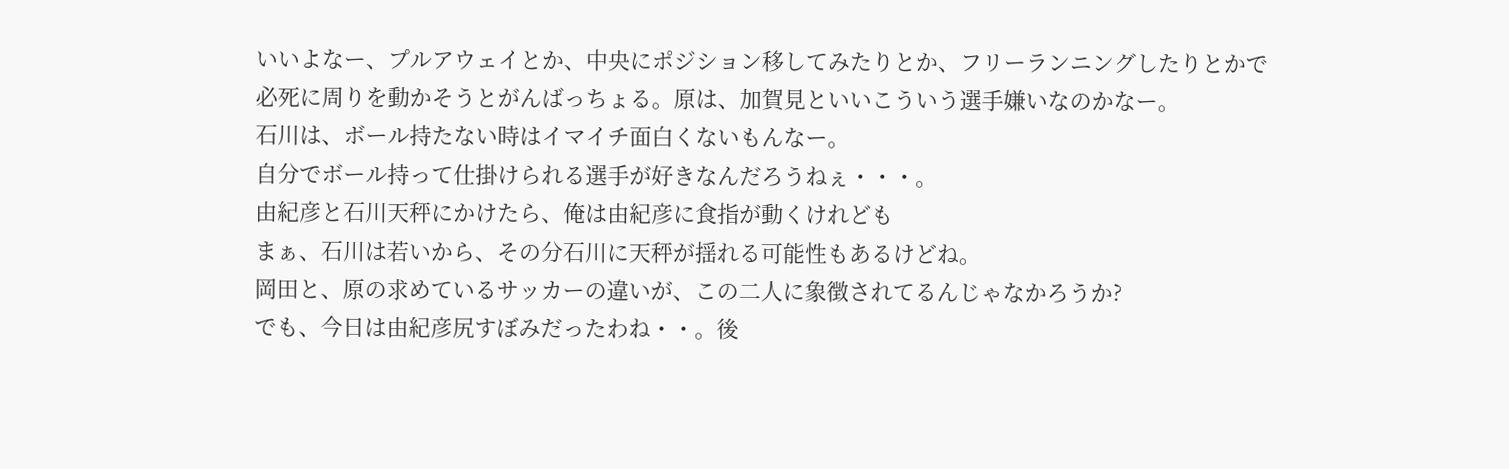いいよなー、プルアウェイとか、中央にポジション移してみたりとか、フリーランニングしたりとかで
必死に周りを動かそうとがんばっちょる。原は、加賀見といいこういう選手嫌いなのかなー。
石川は、ボール持たない時はイマイチ面白くないもんなー。
自分でボール持って仕掛けられる選手が好きなんだろうねぇ・・・。
由紀彦と石川天秤にかけたら、俺は由紀彦に食指が動くけれども
まぁ、石川は若いから、その分石川に天秤が揺れる可能性もあるけどね。
岡田と、原の求めているサッカーの違いが、この二人に象徴されてるんじゃなかろうか?
でも、今日は由紀彦尻すぼみだったわね・・。後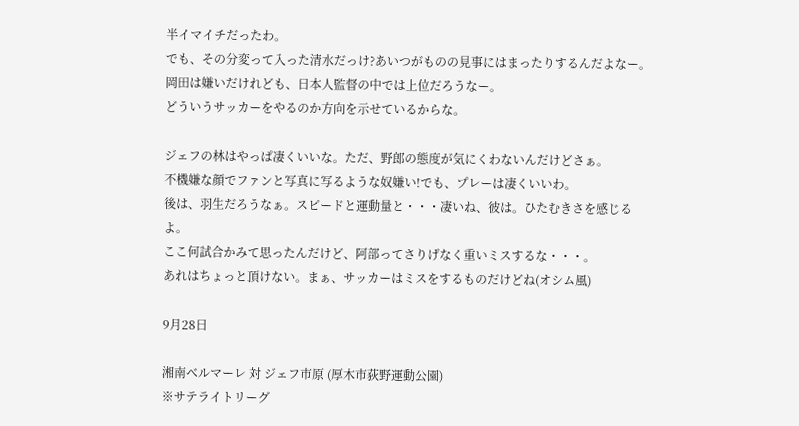半イマイチだったわ。
でも、その分変って入った清水だっけ?あいつがものの見事にはまったりするんだよなー。
岡田は嫌いだけれども、日本人監督の中では上位だろうなー。
どういうサッカーをやるのか方向を示せているからな。

ジェフの林はやっぱ凄くいいな。ただ、野郎の態度が気にくわないんだけどさぁ。
不機嫌な顔でファンと写真に写るような奴嫌い!でも、プレーは凄くいいわ。
後は、羽生だろうなぁ。スピードと運動量と・・・凄いね、彼は。ひたむきさを感じるよ。
ここ何試合かみて思ったんだけど、阿部ってさりげなく重いミスするな・・・。
あれはちょっと頂けない。まぁ、サッカーはミスをするものだけどね(オシム風)

9月28日

湘南ベルマーレ 対 ジェフ市原 (厚木市荻野運動公園)
※サテライトリーグ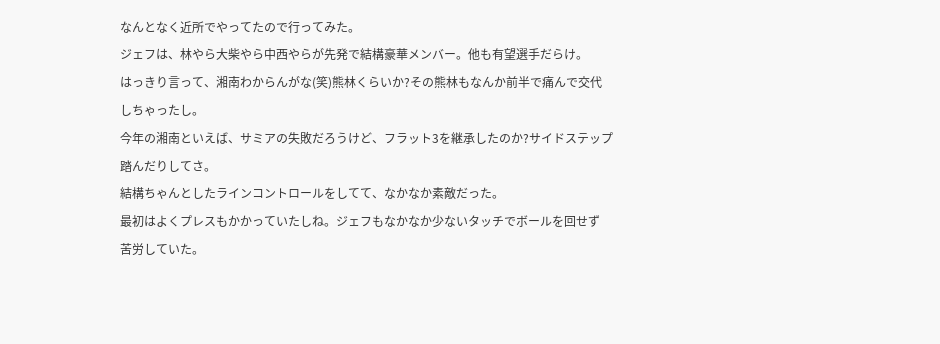なんとなく近所でやってたので行ってみた。
ジェフは、林やら大柴やら中西やらが先発で結構豪華メンバー。他も有望選手だらけ。
はっきり言って、湘南わからんがな(笑)熊林くらいか?その熊林もなんか前半で痛んで交代しちゃったし。
今年の湘南といえば、サミアの失敗だろうけど、フラット3を継承したのか?サイドステップ踏んだりしてさ。
結構ちゃんとしたラインコントロールをしてて、なかなか素敵だった。
最初はよくプレスもかかっていたしね。ジェフもなかなか少ないタッチでボールを回せず
苦労していた。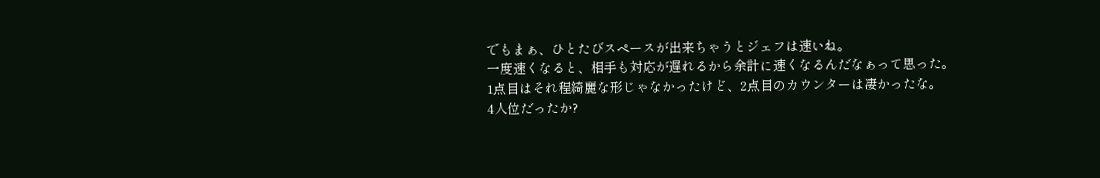でもまぁ、ひとたびスペースが出来ちゃうとジェフは速いね。
一度速くなると、相手も対応が遅れるから余計に速くなるんだなぁって思った。
1点目はそれ程綺麗な形じゃなかったけど、2点目のカウンターは凄かったな。
4人位だったか?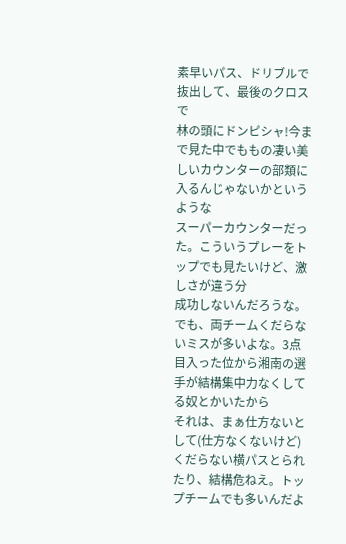素早いパス、ドリブルで抜出して、最後のクロスで
林の頭にドンピシャ!今まで見た中でももの凄い美しいカウンターの部類に入るんじゃないかというような
スーパーカウンターだった。こういうプレーをトップでも見たいけど、激しさが違う分
成功しないんだろうな。
でも、両チームくだらないミスが多いよな。3点目入った位から湘南の選手が結構集中力なくしてる奴とかいたから
それは、まぁ仕方ないとして(仕方なくないけど)
くだらない横パスとられたり、結構危ねえ。トップチームでも多いんだよ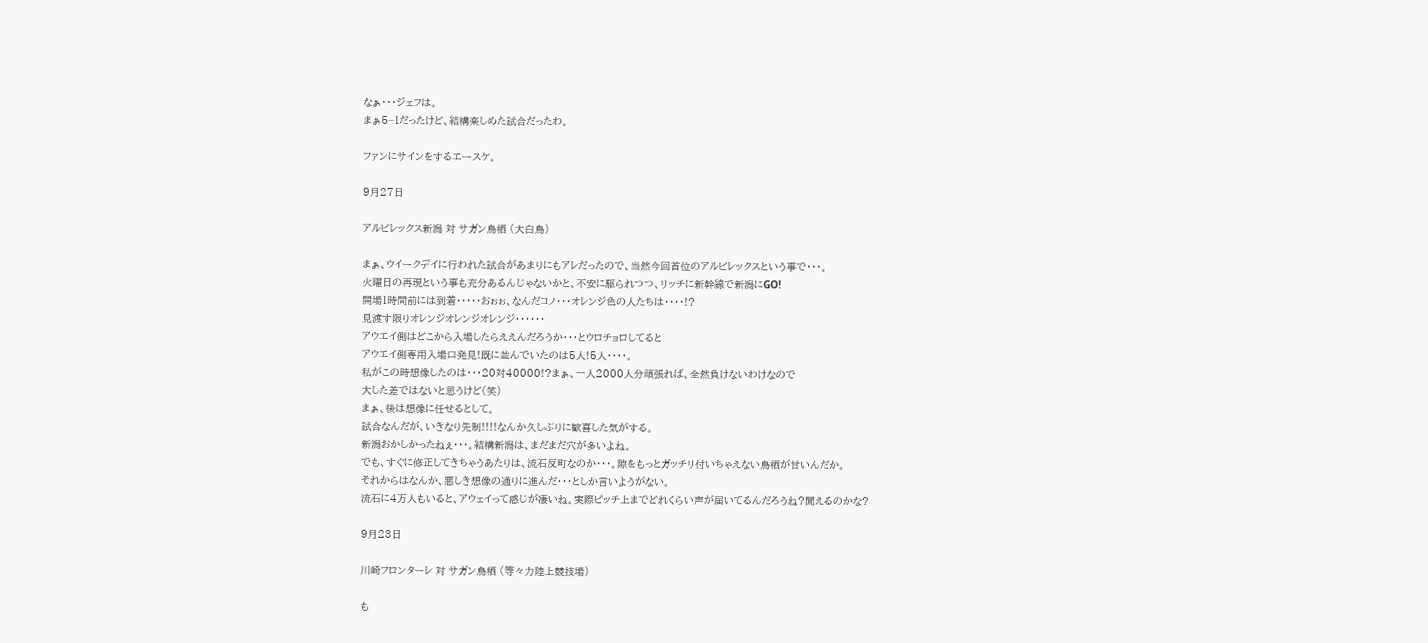なぁ・・・ジェフは。
まぁ5−1だったけど、結構楽しめた試合だったわ。

ファンにサインをするエースケ。

9月27日

アルビレックス新潟 対 サガン鳥栖 (大白鳥)

まぁ、ウイークデイに行われた試合があまりにもアレだったので、当然今回首位のアルビレックスという事で・・・。
火曜日の再現という事も充分あるんじゃないかと、不安に駆られつつ、リッチに新幹線で新潟にGO!
開場1時間前には到着・・・・・おぉぉ、なんだコノ・・・オレンジ色の人たちは・・・・!?
見渡す限りオレンジオレンジオレンジ・・・・・・
アウエイ側はどこから入場したらええんだろうか・・・とウロチョロしてると
アウエイ側専用入場口発見!既に並んでいたのは5人!5人・・・・。
私がこの時想像したのは・・・20対40000!?まぁ、一人2000人分頑張れば、全然負けないわけなので
大した差ではないと思うけど(笑)
まぁ、後は想像に任せるとして。
試合なんだが、いきなり先制!!!!なんか久しぶりに歓喜した気がする。
新潟おかしかったねぇ・・・。結構新潟は、まだまだ穴が多いよね。
でも、すぐに修正してきちゃうあたりは、流石反町なのか・・・。隙をもっとガッチリ付いちゃえない鳥栖が甘いんだか。
それからはなんか、悪しき想像の通りに進んだ・・・としか言いようがない。
流石に4万人もいると、アウェイって感じが凄いね。実際ピッチ上までどれくらい声が届いてるんだろうね?聞えるのかな?

9月23日

川崎フロンターレ 対 サガン鳥栖 (等々力陸上競技場)

も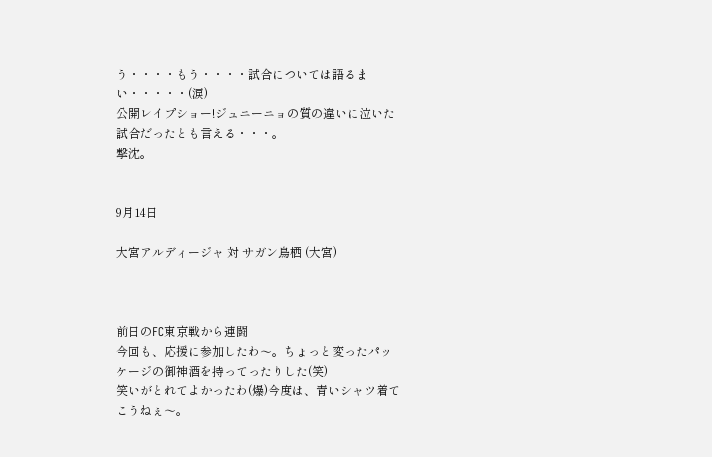う・・・・もう・・・・試合については語るまい・・・・・(涙)
公開レイプショー!ジュニーニョの質の違いに泣いた試合だったとも言える・・・。
撃沈。


9月14日

大宮アルディージャ 対 サガン鳥栖 (大宮)



前日のFC東京戦から連闘
今回も、応援に参加したわ〜。ちょっと変ったパッケージの御神酒を持ってったりした(笑)
笑いがとれてよかったわ(爆)今度は、青いシャツ着てこうねぇ〜。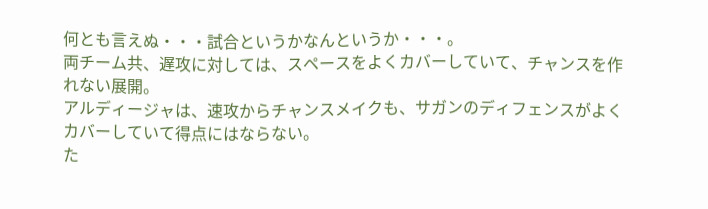何とも言えぬ・・・試合というかなんというか・・・。
両チーム共、遅攻に対しては、スペースをよくカバーしていて、チャンスを作れない展開。
アルディージャは、速攻からチャンスメイクも、サガンのディフェンスがよくカバーしていて得点にはならない。
た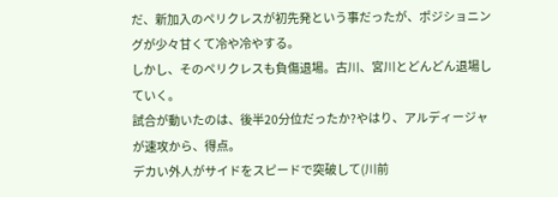だ、新加入のペリクレスが初先発という事だったが、ポジショニングが少々甘くて冷や冷やする。
しかし、そのペリクレスも負傷退場。古川、宮川とどんどん退場していく。
試合が動いたのは、後半20分位だったか?やはり、アルディージャが速攻から、得点。
デカい外人がサイドをスピードで突破して(川前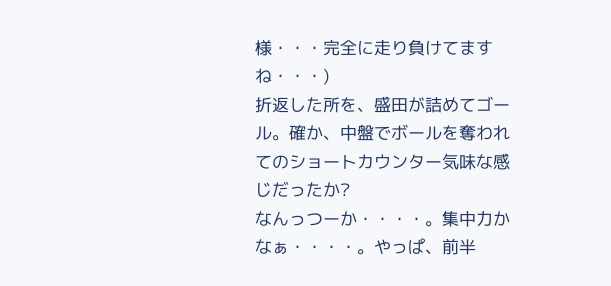様・・・完全に走り負けてますね・・・)
折返した所を、盛田が詰めてゴール。確か、中盤でボールを奪われてのショートカウンター気味な感じだったか?
なんっつーか・・・・。集中力かなぁ・・・・。やっぱ、前半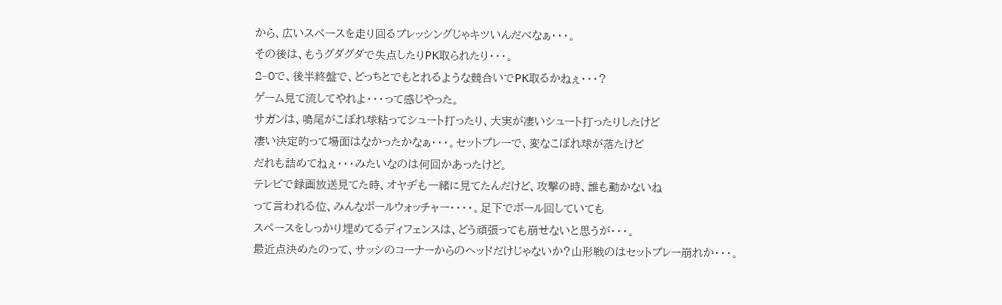から、広いスペースを走り回るプレッシングじゃキツいんだべなぁ・・・。
その後は、もうグダグダで失点したりPK取られたり・・・。
2−0で、後半終盤で、どっちとでもとれるような競合いでPK取るかねぇ・・・?
ゲーム見て流してやれよ・・・って感じやった。
サガンは、鳴尾がこぼれ球粘ってシュート打ったり、大実が凄いシュート打ったりしたけど
凄い決定的って場面はなかったかなぁ・・・。セットプレーで、変なこぼれ球が落たけど
だれも詰めてねぇ・・・みたいなのは何回かあったけど。
テレビで録画放送見てた時、オヤヂも一緒に見てたんだけど、攻撃の時、誰も動かないね
って言われる位、みんなボールウォッチャー・・・・。足下でボール回していても
スペースをしっかり埋めてるディフェンスは、どう頑張っても崩せないと思うが・・・。
最近点決めたのって、サッシのコーナーからのヘッドだけじゃないか?山形戦のはセットプレー崩れか・・・。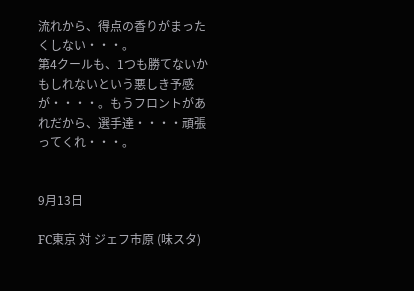流れから、得点の香りがまったくしない・・・。
第4クールも、1つも勝てないかもしれないという悪しき予感が・・・・。もうフロントがあれだから、選手達・・・・頑張ってくれ・・・。


9月13日

FC東京 対 ジェフ市原 (味スタ)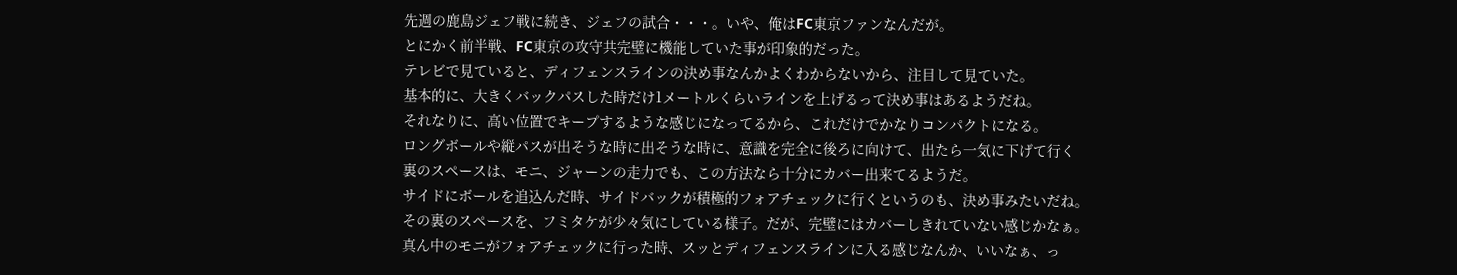先週の鹿島ジェフ戦に続き、ジェフの試合・・・。いや、俺はFC東京ファンなんだが。
とにかく前半戦、FC東京の攻守共完璧に機能していた事が印象的だった。
テレビで見ていると、ディフェンスラインの決め事なんかよくわからないから、注目して見ていた。
基本的に、大きくバックパスした時だけ1メートルくらいラインを上げるって決め事はあるようだね。
それなりに、高い位置でキープするような感じになってるから、これだけでかなりコンパクトになる。
ロングボールや縦パスが出そうな時に出そうな時に、意識を完全に後ろに向けて、出たら一気に下げて行く
裏のスペースは、モニ、ジャーンの走力でも、この方法なら十分にカバー出来てるようだ。
サイドにボールを追込んだ時、サイドバックが積極的フォアチェックに行くというのも、決め事みたいだね。
その裏のスペースを、フミタケが少々気にしている様子。だが、完璧にはカバーしきれていない感じかなぁ。
真ん中のモニがフォアチェックに行った時、スッとディフェンスラインに入る感じなんか、いいなぁ、っ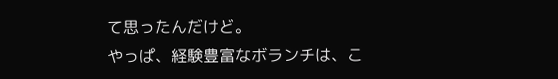て思ったんだけど。
やっぱ、経験豊富なボランチは、こ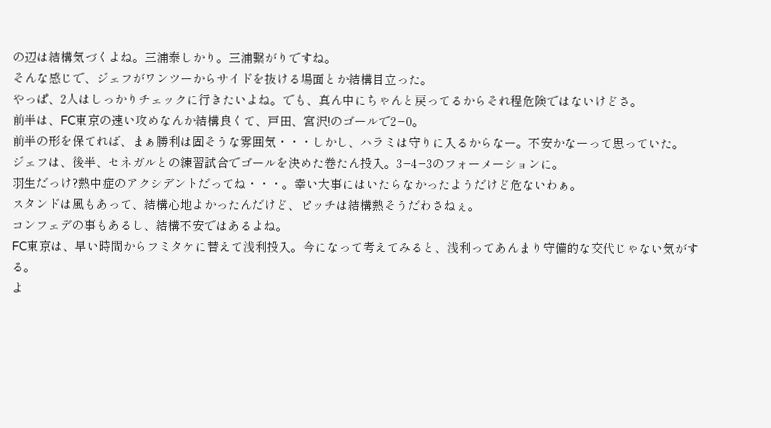の辺は結構気づくよね。三浦泰しかり。三浦繋がりですね。
そんな感じで、ジェフがワンツーからサイドを抜ける場面とか結構目立った。
やっぱ、2人はしっかりチェックに行きたいよね。でも、真ん中にちゃんと戻ってるからそれ程危険ではないけどさ。
前半は、FC東京の速い攻めなんか結構良くて、戸田、宮沢!のゴールで2−0。
前半の形を保てれば、まぁ勝利は固そうな雰囲気・・・しかし、ハラミは守りに入るからなー。不安かなーって思っていた。
ジェフは、後半、セネガルとの練習試合でゴールを決めた巻たん投入。3−4−3のフォーメーションに。
羽生だっけ?熱中症のアクシデントだってね・・・。幸い大事にはいたらなかったようだけど危ないわぁ。
スタンドは風もあって、結構心地よかったんだけど、ピッチは結構熱そうだわさねぇ。
コンフェデの事もあるし、結構不安ではあるよね。
FC東京は、早い時間からフミタケに替えて浅利投入。今になって考えてみると、浅利ってあんまり守備的な交代じゃない気がする。
よ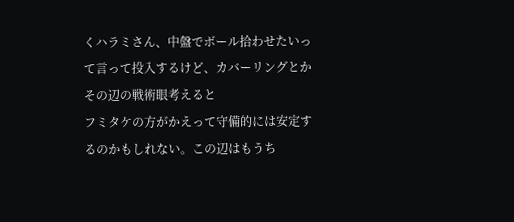くハラミさん、中盤でボール拾わせたいって言って投入するけど、カバーリングとかその辺の戦術眼考えると
フミタケの方がかえって守備的には安定するのかもしれない。この辺はもうち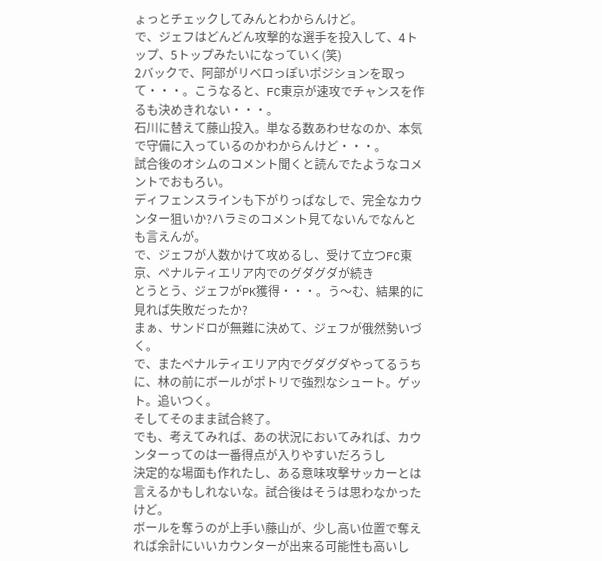ょっとチェックしてみんとわからんけど。
で、ジェフはどんどん攻撃的な選手を投入して、4トップ、5トップみたいになっていく(笑)
2バックで、阿部がリベロっぽいポジションを取って・・・。こうなると、FC東京が速攻でチャンスを作るも決めきれない・・・。
石川に替えて藤山投入。単なる数あわせなのか、本気で守備に入っているのかわからんけど・・・。
試合後のオシムのコメント聞くと読んでたようなコメントでおもろい。
ディフェンスラインも下がりっぱなしで、完全なカウンター狙いか?ハラミのコメント見てないんでなんとも言えんが。
で、ジェフが人数かけて攻めるし、受けて立つFC東京、ペナルティエリア内でのグダグダが続き
とうとう、ジェフがPK獲得・・・。う〜む、結果的に見れば失敗だったか?
まぁ、サンドロが無難に決めて、ジェフが俄然勢いづく。
で、またペナルティエリア内でグダグダやってるうちに、林の前にボールがポトリで強烈なシュート。ゲット。追いつく。
そしてそのまま試合終了。
でも、考えてみれば、あの状況においてみれば、カウンターってのは一番得点が入りやすいだろうし
決定的な場面も作れたし、ある意味攻撃サッカーとは言えるかもしれないな。試合後はそうは思わなかったけど。
ボールを奪うのが上手い藤山が、少し高い位置で奪えれば余計にいいカウンターが出来る可能性も高いし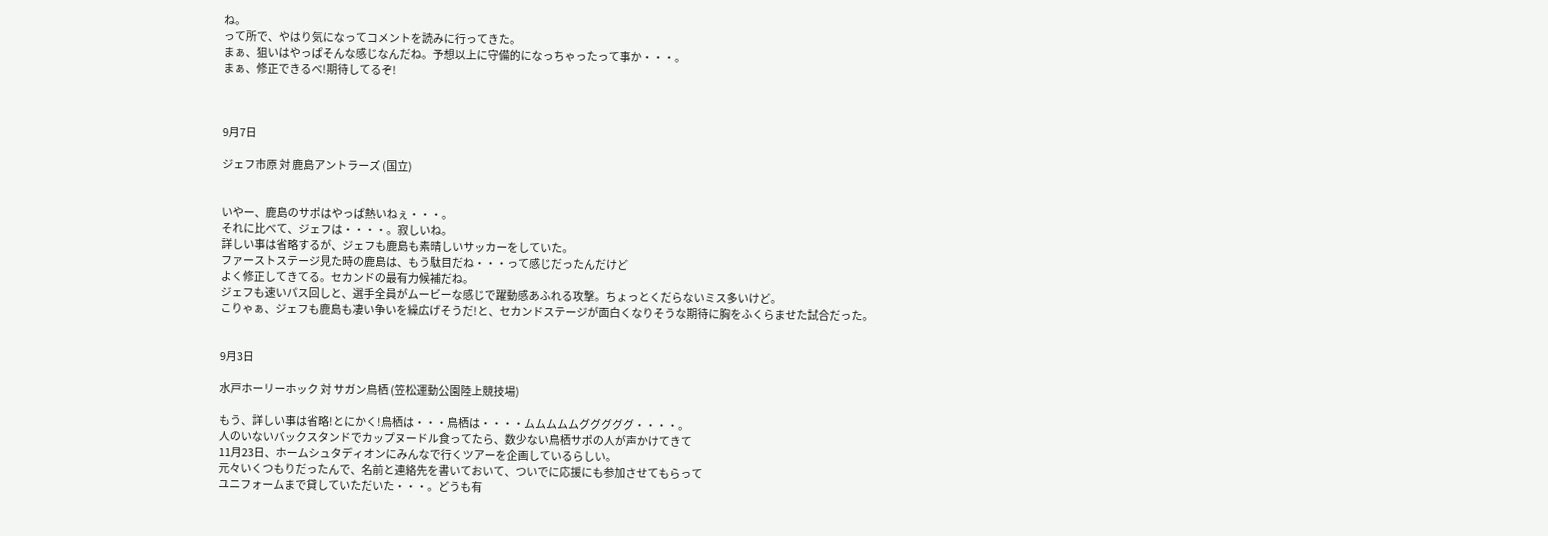ね。
って所で、やはり気になってコメントを読みに行ってきた。
まぁ、狙いはやっぱそんな感じなんだね。予想以上に守備的になっちゃったって事か・・・。
まぁ、修正できるべ!期待してるぞ!



9月7日

ジェフ市原 対 鹿島アントラーズ (国立)


いやー、鹿島のサポはやっぱ熱いねぇ・・・。
それに比べて、ジェフは・・・・。寂しいね。
詳しい事は省略するが、ジェフも鹿島も素晴しいサッカーをしていた。
ファーストステージ見た時の鹿島は、もう駄目だね・・・って感じだったんだけど
よく修正してきてる。セカンドの最有力候補だね。
ジェフも速いパス回しと、選手全員がムービーな感じで躍動感あふれる攻撃。ちょっとくだらないミス多いけど。
こりゃぁ、ジェフも鹿島も凄い争いを繰広げそうだ!と、セカンドステージが面白くなりそうな期待に胸をふくらませた試合だった。


9月3日

水戸ホーリーホック 対 サガン鳥栖 (笠松運動公園陸上競技場)

もう、詳しい事は省略!とにかく!鳥栖は・・・鳥栖は・・・・ムムムムムグググググ・・・・。
人のいないバックスタンドでカップヌードル食ってたら、数少ない鳥栖サポの人が声かけてきて
11月23日、ホームシュタディオンにみんなで行くツアーを企画しているらしい。
元々いくつもりだったんで、名前と連絡先を書いておいて、ついでに応援にも参加させてもらって
ユニフォームまで貸していただいた・・・。どうも有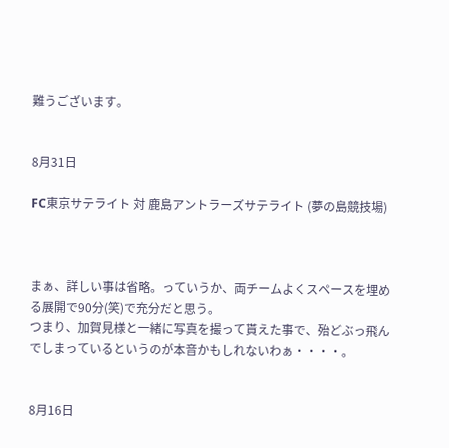難うございます。


8月31日

FC東京サテライト 対 鹿島アントラーズサテライト (夢の島競技場)



まぁ、詳しい事は省略。っていうか、両チームよくスペースを埋める展開で90分(笑)で充分だと思う。
つまり、加賀見様と一緒に写真を撮って貰えた事で、殆どぶっ飛んでしまっているというのが本音かもしれないわぁ・・・・。


8月16日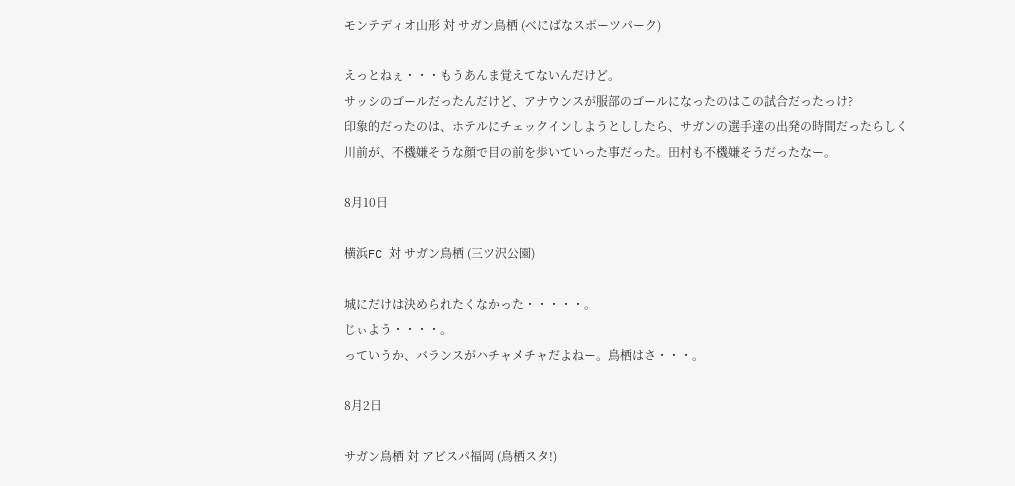モンテディオ山形 対 サガン鳥栖 (べにばなスポーツパーク)

えっとねぇ・・・もうあんま覚えてないんだけど。
サッシのゴールだったんだけど、アナウンスが服部のゴールになったのはこの試合だったっけ?
印象的だったのは、ホテルにチェックインしようとししたら、サガンの選手達の出発の時間だったらしく
川前が、不機嫌そうな顔で目の前を歩いていった事だった。田村も不機嫌そうだったなー。

8月10日

横浜FC 対 サガン鳥栖 (三ツ沢公園)

城にだけは決められたくなかった・・・・・。
じぃよう・・・・。
っていうか、バランスがハチャメチャだよねー。鳥栖はさ・・・。

8月2日

サガン鳥栖 対 アビスパ福岡 (鳥栖スタ!)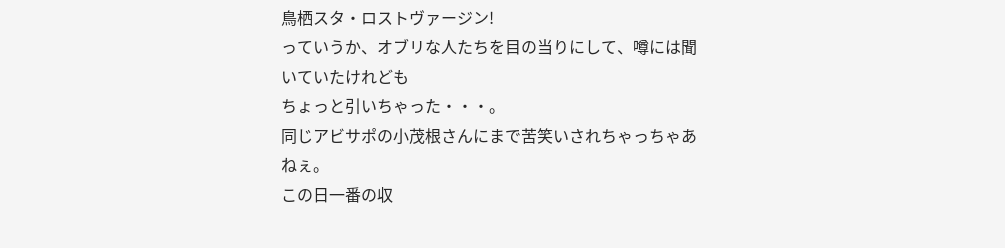鳥栖スタ・ロストヴァージン!
っていうか、オブリな人たちを目の当りにして、噂には聞いていたけれども
ちょっと引いちゃった・・・。
同じアビサポの小茂根さんにまで苦笑いされちゃっちゃあねぇ。
この日一番の収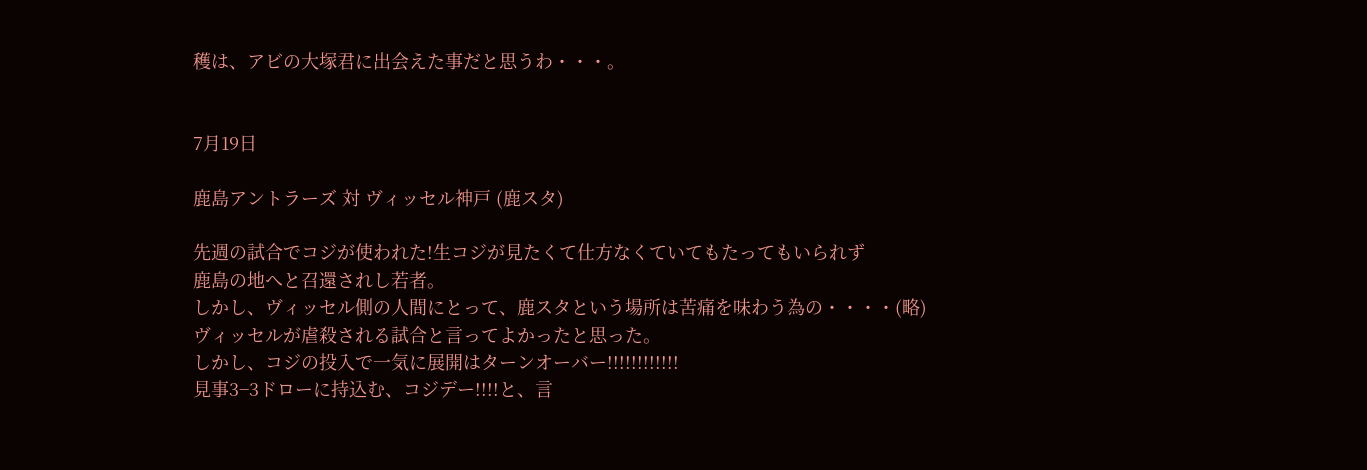穫は、アビの大塚君に出会えた事だと思うわ・・・。


7月19日

鹿島アントラーズ 対 ヴィッセル神戸 (鹿スタ)

先週の試合でコジが使われた!生コジが見たくて仕方なくていてもたってもいられず
鹿島の地へと召還されし若者。
しかし、ヴィッセル側の人間にとって、鹿スタという場所は苦痛を味わう為の・・・・(略)
ヴィッセルが虐殺される試合と言ってよかったと思った。
しかし、コジの投入で一気に展開はターンオーバー!!!!!!!!!!!!
見事3−3ドローに持込む、コジデー!!!!と、言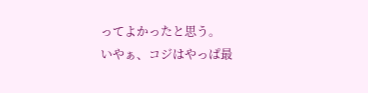ってよかったと思う。
いやぁ、コジはやっぱ最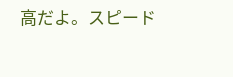高だよ。スピード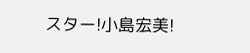スター!小島宏美!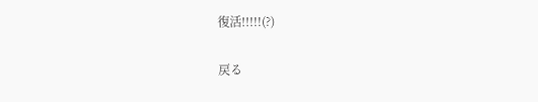復活!!!!!(?)


戻る